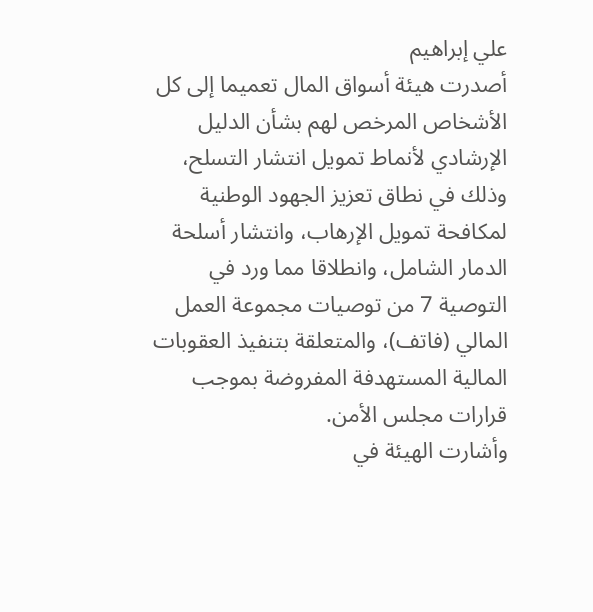علي إبراهيم
أصدرت هيئة أسواق المال تعميما إلى كل الأشخاص المرخص لهم بشأن الدليل الإرشادي لأنماط تمويل انتشار التسلح، وذلك في نطاق تعزيز الجهود الوطنية لمكافحة تمويل الإرهاب، وانتشار أسلحة الدمار الشامل، وانطلاقا مما ورد في التوصية 7 من توصيات مجموعة العمل المالي (فاتف)، والمتعلقة بتنفيذ العقوبات المالية المستهدفة المفروضة بموجب قرارات مجلس الأمن.
وأشارت الهيئة في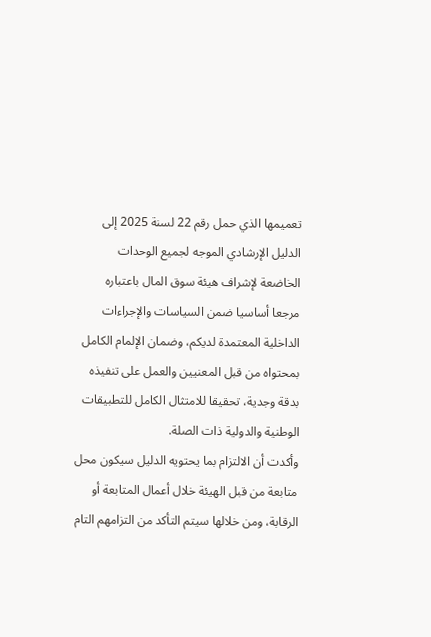تعميمها الذي حمل رقم 22 لسنة 2025 إلى الدليل الإرشادي الموجه لجميع الوحدات الخاضعة لإشراف هيئة سوق المال باعتباره مرجعا أساسيا ضمن السياسات والإجراءات الداخلية المعتمدة لديكم، وضمان الإلمام الكامل بمحتواه من قبل المعنيين والعمل على تنفيذه بدقة وجدية، تحقيقا للامتثال الكامل للتطبيقات الوطنية والدولية ذات الصلة.
وأكدت أن الالتزام بما يحتويه الدليل سيكون محل متابعة من قبل الهيئة خلال أعمال المتابعة أو الرقابة، ومن خلالها سيتم التأكد من التزامهم التام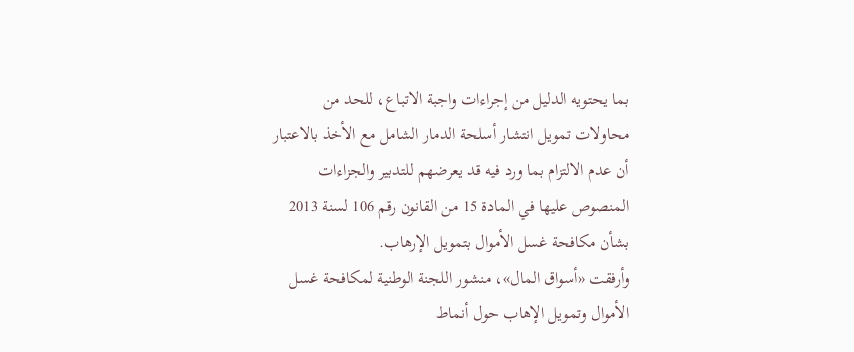بما يحتويه الدليل من إجراءات واجبة الاتباع، للحد من محاولات تمويل انتشار أسلحة الدمار الشامل مع الأخذ بالاعتبار أن عدم الالتزام بما ورد فيه قد يعرضهم للتدبير والجزاءات المنصوص عليها في المادة 15 من القانون رقم 106 لسنة 2013 بشأن مكافحة غسل الأموال بتمويل الإرهاب.
وأرفقت «أسواق المال»، منشور اللجنة الوطنية لمكافحة غسل الأموال وتمويل الإهاب حول أنماط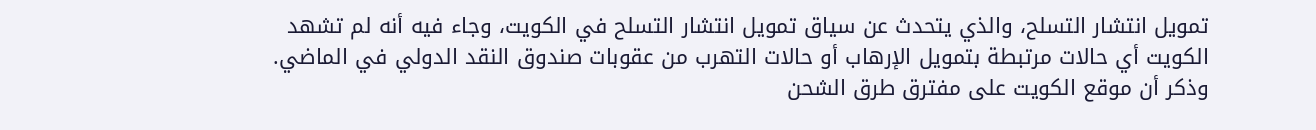تمويل انتشار التسلح، والذي يتحدث عن سياق تمويل انتشار التسلح في الكويت، وجاء فيه أنه لم تشهد الكويت أي حالات مرتبطة بتمويل الإرهاب أو حالات التهرب من عقوبات صندوق النقد الدولي في الماضي.
وذكر أن موقع الكويت على مفترق طرق الشحن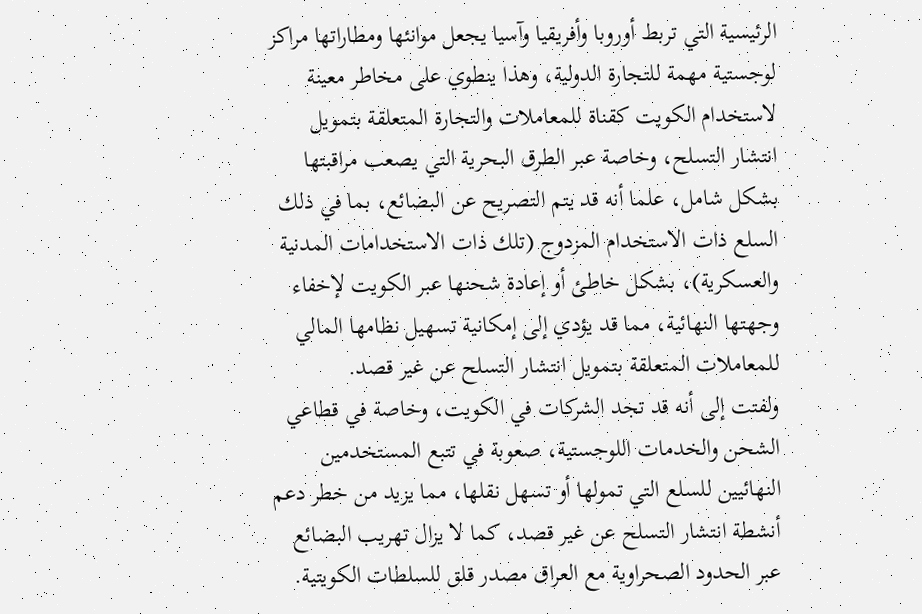الرئيسية التي تربط أوروبا وأفريقيا وآسيا يجعل موانئها ومطاراتها مراكز لوجستية مهمة للتجارة الدولية، وهذا ينطوي على مخاطر معينة لاستخدام الكويت كقناة للمعاملات والتجارة المتعلقة بتمويل انتشار التسلح، وخاصة عبر الطرق البحرية التي يصعب مراقبتها بشكل شامل، علما أنه قد يتم التصريح عن البضائع، بما في ذلك السلع ذات الاستخدام المزدوج (تلك ذات الاستخدامات المدنية والعسكرية)، بشكل خاطئ أو إعادة شحنها عبر الكويت لإخفاء وجهتها النهائية، مما قد يؤدي إلى إمكانية تسهيل نظامها المالي للمعاملات المتعلقة بتمويل انتشار التسلح عن غير قصد.
ولفتت إلى أنه قد تجد الشركات في الكويت، وخاصة في قطاعي الشحن والخدمات اللوجستية، صعوبة في تتبع المستخدمين النهائيين للسلع التي تمولها أو تسهل نقلها، مما يزيد من خطر دعم أنشطة انتشار التسلح عن غير قصد، كما لا يزال تهريب البضائع عبر الحدود الصحراوية مع العراق مصدر قلق للسلطات الكويتية.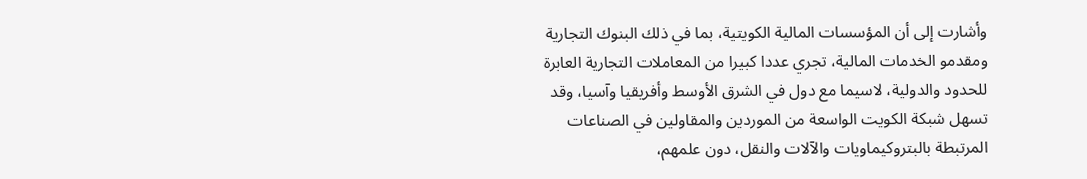وأشارت إلى أن المؤسسات المالية الكويتية، بما في ذلك البنوك التجارية ومقدمو الخدمات المالية، تجري عددا كبيرا من المعاملات التجارية العابرة للحدود والدولية، لاسيما مع دول في الشرق الأوسط وأفريقيا وآسيا، وقد تسهل شبكة الكويت الواسعة من الموردين والمقاولين في الصناعات المرتبطة بالبتروكيماويات والآلات والنقل، دون علمهم،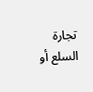تجارة السلع أو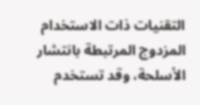التقنيات ذات الاستخدام المزدوج المرتبطة بانتشار الأسلحة، وقد تستخدم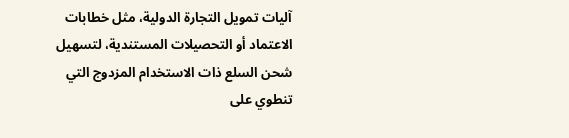آليات تمويل التجارة الدولية، مثل خطابات الاعتماد أو التحصيلات المستندية، لتسهيل شحن السلع ذات الاستخدام المزدوج التي تنطوي على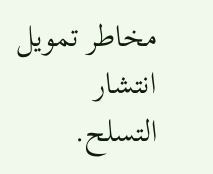مخاطر تمويل انتشار التسلح.